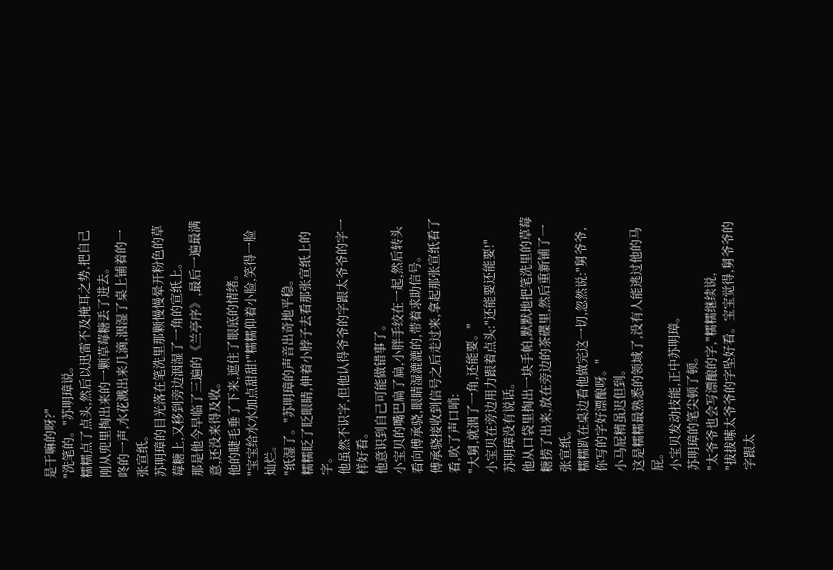是干嘛的呀?"
"洗笔的。"苏明璋说。
糯糯点了点头,然后以迅雷不及掩耳之势,把自己刚从兜里掏出来的一颗草莓糖丢了进去。
咚的一声,水花溅出来几滴,洇湿了桌上铺着的一张宣纸。
苏明璋的目光落在笔洗里那颗慢慢晕开粉色的草莓糖上,又移到旁边洇湿了一角的宣纸上。
那是他今早临了三遍的《兰亭序》,最后一遍最满意,还没来得及收。
他的睫毛垂了下来,遮住了眼底的情绪。
"宝宝给水水加点甜甜!"糯糯仰着小脸,笑得一脸灿烂。
"纸湿了。"苏明璋的声音出奇地平稳。
糯糯眨了眨眼睛,伸着小脖子去看那张宣纸上的字。
他虽然不识字,但他认得爷爷的字跟太爷爷的字一样好看。
他意识到自己可能做错事了。
小宝贝的嘴巴扁了扁,小胖手绞在一起,然后转头看向傅承骁,眼睛湿漉漉的,带着求助信号。
傅承骁接收到信号之后走过来,拿起那张宣纸看了看,吹了声口哨:
"大舅,就洇了一角,还能要。"
小宝贝在旁边用力跟着点头:"还能要还能要!"
苏明璋没有说话。
他从口袋里掏出一块手帕,默默地把笔洗里的草莓糖捞了出来,放在旁边的茶碟里,然后重新铺了一张宣纸。
糯糯趴在桌边看他做完这一切,忽然说:"舅爷爷,你写的字好漂酿呀。"
小马屁精虽迟但到。
这是糯糯最熟悉的领域了,没有人能逃过他的马屁。
小宝贝发动技能,正中苏明璋。
苏明璋的笔尖顿了顿。
"太爷爷也会写漂酿的字,"糯糯继续说,
"拔拔嗦太爷爷的字坠好看。宝宝觉得,舅爷爷的字跟太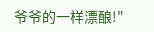爷爷的一样漂酿!"